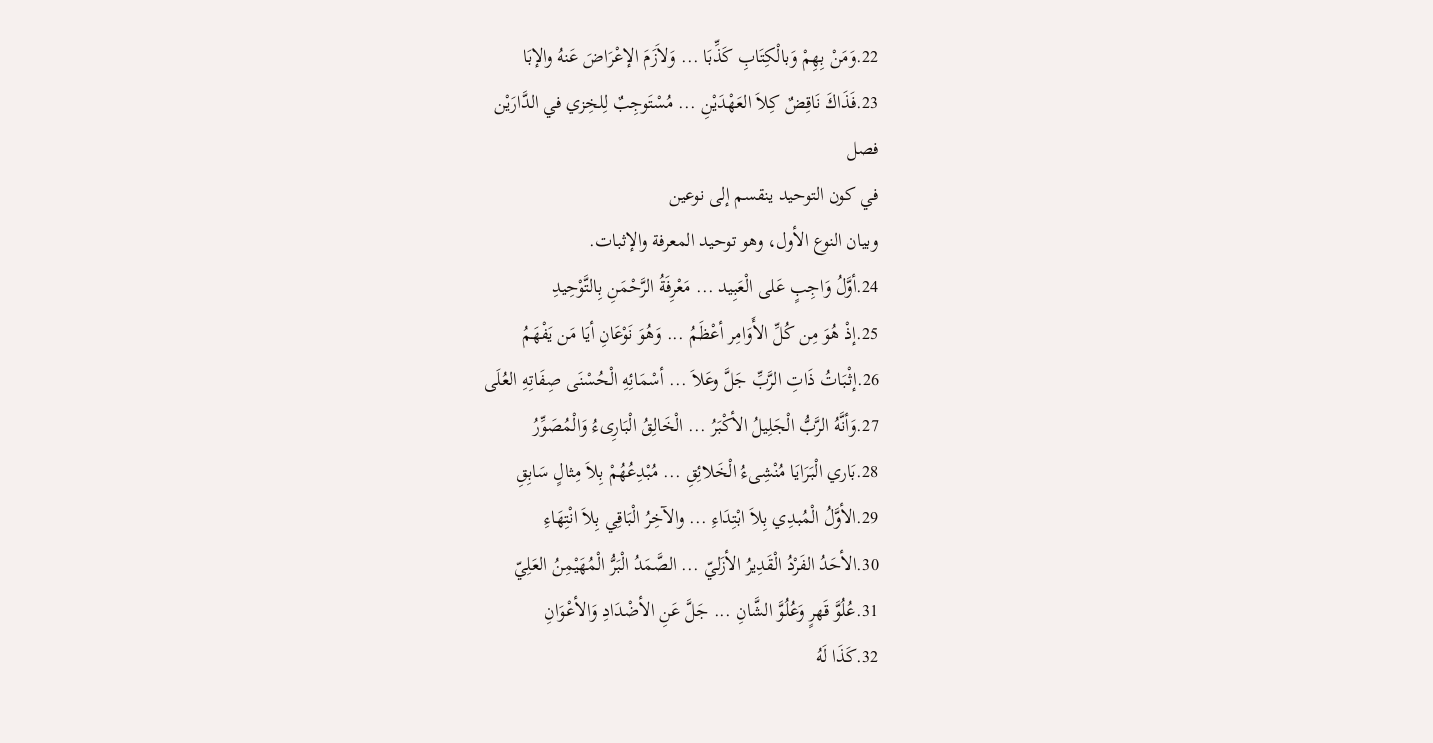22.وَمَنْ بِهِمْ وَبالْكِتَابِ كَذِّبَا ... وَلاَزَمَ الإعْرَاضَ عَنهُ والإبَا
23.فَذَاكَ نَاقِضٌ كِلاَ العَهْدَيْنِ ... مُسْتَوجِبٌ لِلخِزي في الدَّارَيْن
فصل
في كون التوحيد ينقسم إلى نوعين
وبيان النوع الأول، وهو توحيد المعرفة والإثبات.
24.أوَّلُ وَاجِبٍ عَلى الْعَبِيد ... مَعْرِفَةُ الرَّحْمَنِ بِالتَّوْحِيدِ
25.إذْ هُوَ مِن كُلِّ الأَوَامِر أعْظَمُ ... وَهُوَ نَوْعَانِ أيَا مَن يَفْهَمُ
26.إثْبَاتُ ذَاتِ الرَّبِّ جَلَّ وعَلاَ ... أسْمَائِهِ الْحُسْنَى صِفَاتِهِ العُلَى
27.وَأنَّهُ الرَّبُّ الْجَلِيلُ الأكْبَرُ ... الْخَالِقُ الْبَارِىءُ وَالْمُصَوِّرُ
28.بَاري الْبَرَايَا مُنْشِىءُ الْخَلائِقِ ... مُبْدِعُهُمْ بِلاَ مِثالٍ سَابِقِ
29.الأوَّلُ الْمُبدِي بِلاَ ابْتِدَاءِ ... والآخِرُ الْبَاقِي بِلاَ انْتِهَاءِ
30.الأحَدُ الفَرْدُ الْقَدِيرُ الأزَليّ ... الصَّمَدُ الْبَرُّ الْمُهَيْمِنُ العَلِيّ
31.عُلُوَّ قَهرٍ وَعُلُوَّ الشَّانِ ... جَلَّ عَنِ الأضْدَادِ وَالأعْوَانِ
32.كَذَا لَهُ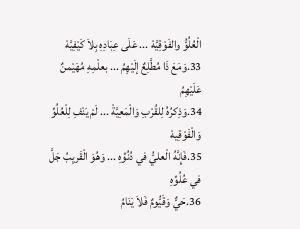الْعُلُوُّ والفَوْقِيَّهْ ... عَلَى عِبَادِهِ بِلاَ كَيْفِيَّهْ
33.وَمَعَ ذَا مُطَّلِعٌ إلَيْهِمُ ... بعلْمِهِ مُهَيْمنٌ عَلَيْهِمُ
34.وَذِكرُهُ لِلقُرْبِ وَالْمَعِيَّةْ ... لَمْ يَنْفِ لِلْعُلُوِّ وَالْفَوْقِيهْ
35.فَإِنَّهُ الْعليُّ في دُنُوِّهِ ... وَهُوَ الْقَريِبُ جَلَّ في عُلُوِّهِ
36.حَيٌّ وَقَيُّومٌ فَلاَ يَنَامُ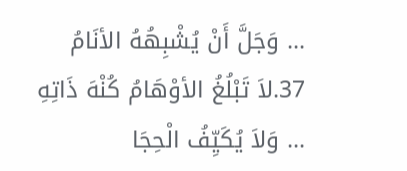... وَجَلَّ أَنْ يُشْبِهُهُ الأنَامُ
37.لاَ تَبْلُغُ الأوْهَامُ كُنْهَ ذَاتِهِ ... وَلاَ يُكَيِّفُ الْحِجَا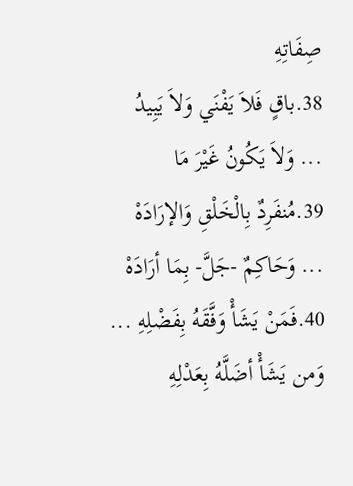صِفَاتِهِ
38.باقٍ فَلاَ يَفْنَي وَلاَ يَبِيدُ ... وَلاَ يَكُونُ غَيْرَ مَا
39.مُنفَرِدٌ بِالْخَلْقِ وَالإرَادَهْ ... وَحَاكِمٌ -جَلَّ- بِمَا أرَادَهْ
40.فَمَنْ يَشَأْ وَفَّقَهُ بِفَضْلِهِ ... وَمن يَشَأْ أضَلَّهُ بِعَدْلِهِ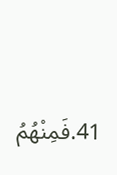41.فَمِنْهُمُ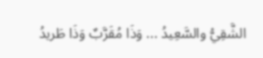الشَّقِيُّ والسَّعِيدُ ... وَذَا مُقَرَّبٌ وَذَا طَريدُ